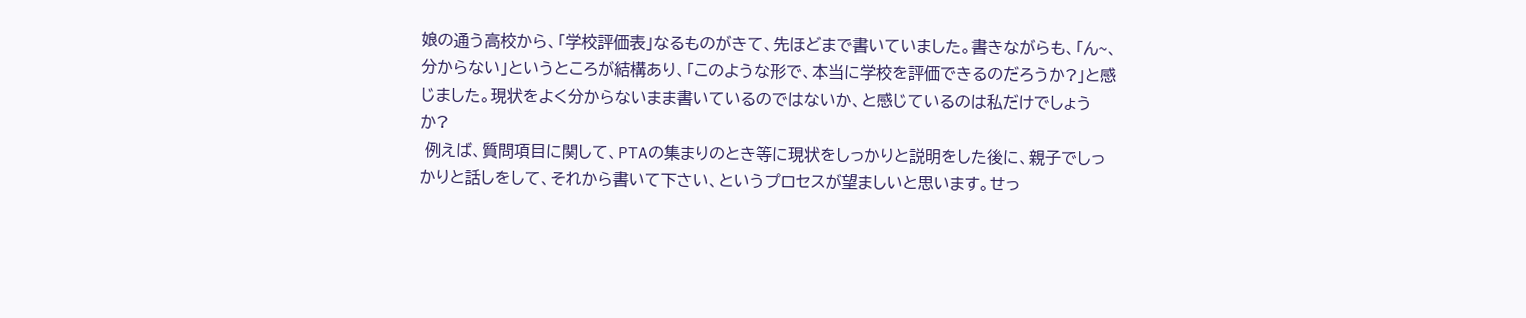娘の通う高校から、「学校評価表」なるものがきて、先ほどまで書いていました。書きながらも、「ん~、分からない」というところが結構あり、「このような形で、本当に学校を評価できるのだろうか?」と感じました。現状をよく分からないまま書いているのではないか、と感じているのは私だけでしょうか?
 例えば、質問項目に関して、PTAの集まりのとき等に現状をしっかりと説明をした後に、親子でしっかりと話しをして、それから書いて下さい、というプロセスが望ましいと思います。せっ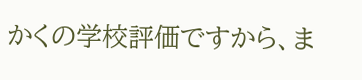かくの学校評価ですから、ま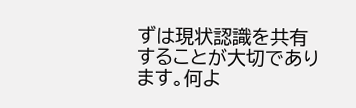ずは現状認識を共有することが大切であります。何よ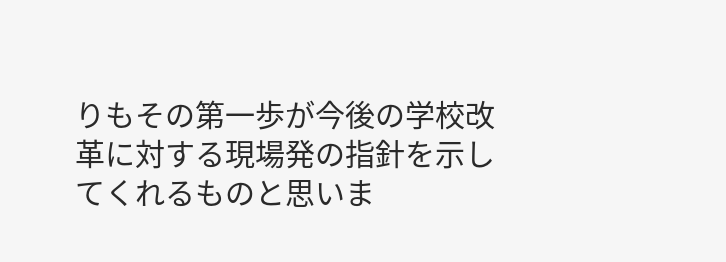りもその第一歩が今後の学校改革に対する現場発の指針を示してくれるものと思いま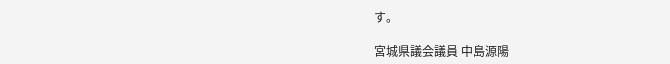す。

宮城県議会議員 中島源陽